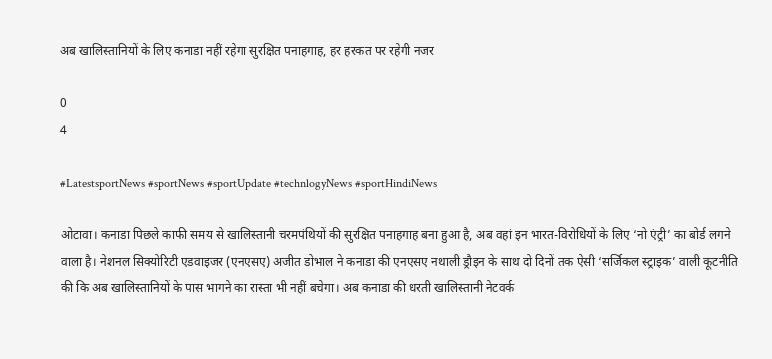अब खालिस्तानियों के लिए कनाडा नहीं रहेगा सुरक्षित पनाहगाह, हर हरकत पर रहेगी नजर

0
4

#LatestsportNews #sportNews #sportUpdate #technlogyNews #sportHindiNews

ओटावा। कनाडा पिछले काफी समय से खालिस्तानी चरमपंथियों की सुरक्षित पनाहगाह बना हुआ है, अब वहां इन भारत-विरोधियों के लिए ‘नो एंट्री’ का बोर्ड लगने वाला है। नेशनल सिक्‍योरिटी एडवाइजर (एनएसए) अजीत डोभाल ने कनाडा की एनएसए नथाली ड्रौइन के साथ दो दिनों तक ऐसी ‘सर्जिकल स्ट्राइक’ वाली कूटनीति की कि अब खालिस्तानियों के पास भागने का रास्ता भी नहीं बचेगा। अब कनाडा की धरती खालिस्तानी नेटवर्क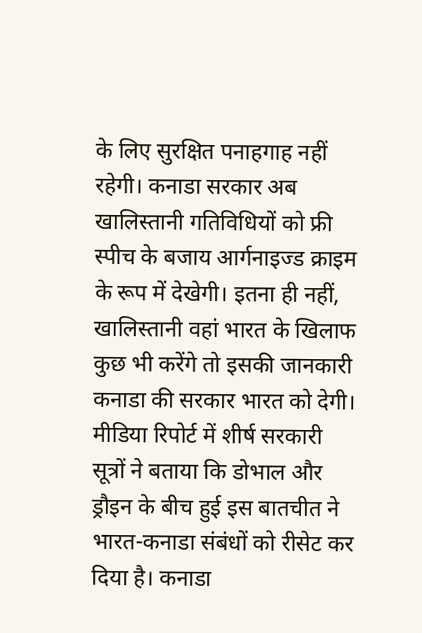के लिए सुरक्षित पनाहगाह नहीं रहेगी। कनाडा सरकार अब खालिस्तानी गतिविधियों को फ्री स्‍पीच के बजाय आर्गनाइज्‍ड क्राइम के रूप में देखेगी। इतना ही नहीं, खालिस्‍तानी वहां भारत के खिलाफ कुछ भी करेंगे तो इसकी जानकारी कनाडा की सरकार भारत को देगी।
मीडिया रिपोर्ट में शीर्ष सरकारी सूत्रों ने बताया कि डोभाल और ड्रौइन के बीच हुई इस बातचीत ने भारत-कनाडा संबंधों को रीसेट कर दिया है। कनाडा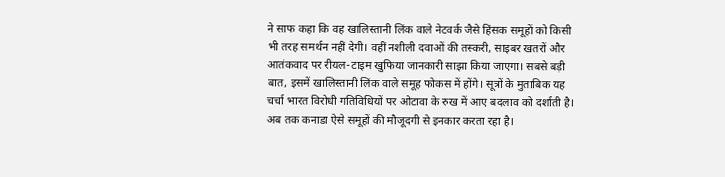ने साफ कहा कि वह खालिस्तानी लिंक वाले नेटवर्क जैसे हिंसक समूहों को किसी भी तरह समर्थन नहीं देगी। वहीं नशीली दवाओं की तस्‍करी, साइबर खतरों और आतंकवाद पर रीयल-टाइम खुफिया जानकारी साझा किया जाएगा। सबसे बड़ी बात, इसमें खालिस्तानी लिंक वाले समूह फोकस में होंगे। सूत्रों के मुताबिक यह चर्चा भारत विरोधी गतिविधियों पर ओटावा के रुख में आए बदलाव को दर्शाती है। अब तक कनाडा ऐसे समूहों की मौजूदगी से इनकार करता रहा है।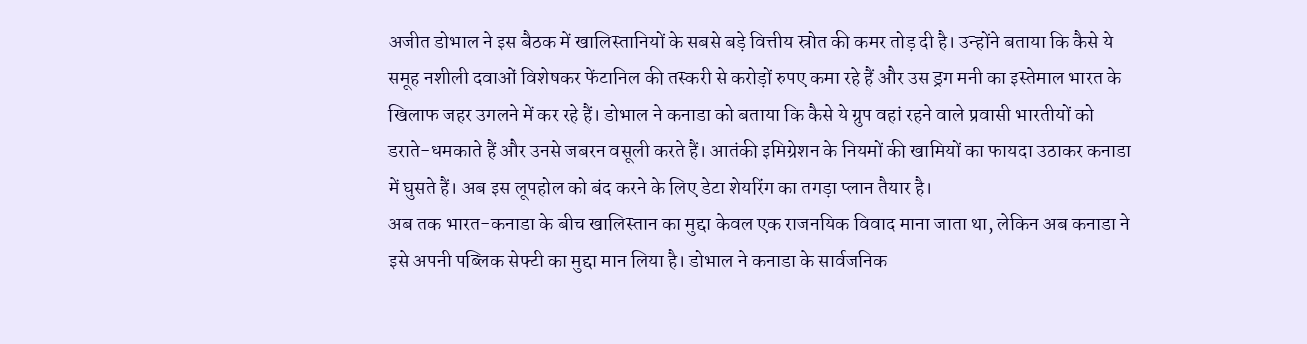अजीत डोभाल ने इस बैठक में खालिस्तानियों के सबसे बड़े वित्तीय स्रोत की कमर तोड़ दी है। उन्होंने बताया कि कैसे ये समूह नशीली दवाओं विशेषकर फेंटानिल की तस्करी से करोड़ों रुपए कमा रहे हैं और उस ड्रग मनी का इस्तेमाल भारत के खिलाफ जहर उगलने में कर रहे हैं। डोभाल ने कनाडा को बताया कि कैसे ये ग्रुप वहां रहने वाले प्रवासी भारतीयों को डराते-धमकाते हैं और उनसे जबरन वसूली करते हैं। आतंकी इमिग्रेशन के नियमों की खामियों का फायदा उठाकर कनाडा में घुसते हैं। अब इस लूपहोल को बंद करने के लिए डेटा शेयरिंग का तगड़ा प्लान तैयार है।
अब तक भारत-कनाडा के बीच खालिस्तान का मुद्दा केवल एक राजनयिक विवाद माना जाता था, लेकिन अब कनाडा ने इसे अपनी पब्लिक सेफ्टी का मुद्दा मान लिया है। डोभाल ने कनाडा के सार्वजनिक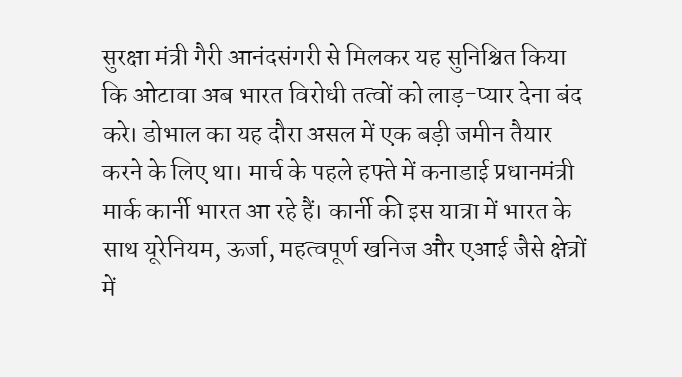सुरक्षा मंत्री गैरी आनंदसंगरी से मिलकर यह सुनिश्चित किया कि ओटावा अब भारत विरोधी तत्वों को लाड़-प्यार देना बंद करे। डोभाल का यह दौरा असल में एक बड़ी जमीन तैयार करने के लिए था। मार्च के पहले हफ्ते में कनाडाई प्रधानमंत्री मार्क कार्नी भारत आ रहे हैं। कार्नी की इस यात्रा में भारत के साथ यूरेनियम, ऊर्जा, महत्वपूर्ण खनिज और एआई जैसे क्षेत्रों में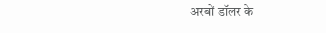अरबों डॉलर के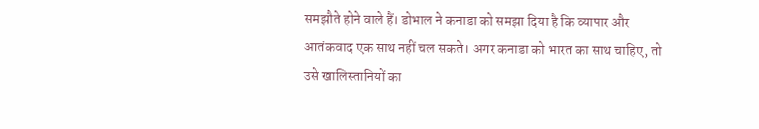समझौते होने वाले हैं। डोभाल ने कनाडा को समझा दिया है कि व्यापार और आतंकवाद एक साथ नहीं चल सकते। अगर कनाडा को भारत का साथ चाहिए, तो उसे खालिस्तानियों का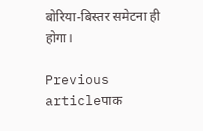बोरिया-बिस्तर समेटना ही होगा।

Previous articleपाक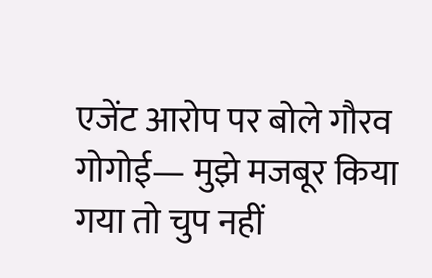एजेंट आरोप पर बोले गौरव गोगोई— मुझे मजबूर किया गया तो चुप नहीं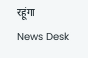रहूंगा
News Desk